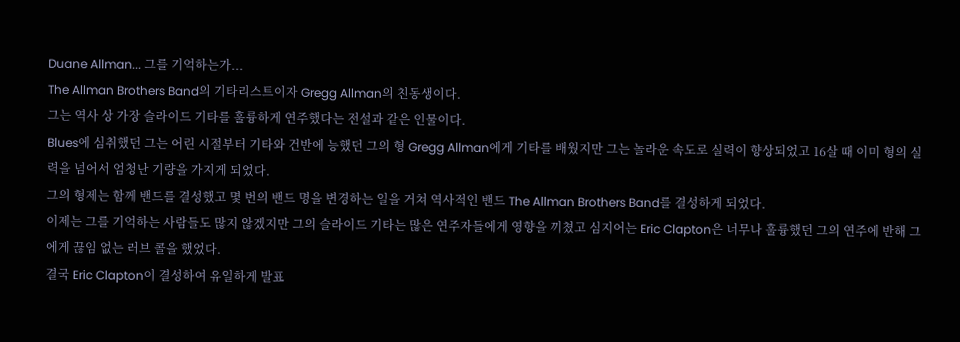Duane Allman... 그를 기억하는가...
The Allman Brothers Band의 기타리스트이자 Gregg Allman의 친동생이다.
그는 역사 상 가장 슬라이드 기타를 훌륭하게 연주했다는 전설과 같은 인물이다.
Blues에 심취했던 그는 어린 시절부터 기타와 건반에 능했던 그의 형 Gregg Allman에게 기타를 배웠지만 그는 놀라운 속도로 실력이 향상되었고 16살 때 이미 형의 실력을 넘어서 엄청난 기량을 가지게 되었다.
그의 형제는 함께 밴드를 결성했고 몇 번의 밴드 명을 변경하는 일을 거쳐 역사적인 밴드 The Allman Brothers Band를 결성하게 되었다.
이제는 그를 기억하는 사람들도 많지 않겠지만 그의 슬라이드 기타는 많은 연주자들에게 영향을 끼쳤고 심지어는 Eric Clapton은 너무나 훌륭했던 그의 연주에 반해 그에게 끊임 없는 러브 콜을 했었다.
결국 Eric Clapton이 결성하여 유일하게 발표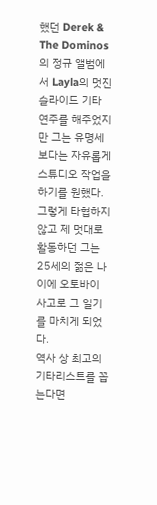했던 Derek & The Dominos의 정규 앨범에서 Layla의 멋진 슬라이드 기타 연주를 해주었지만 그는 유명세 보다는 자유롭게 스튜디오 작업을 하기를 원했다.
그렇게 타협하지 않고 제 멋대로 활동하던 그는 25세의 젊은 나이에 오토바이 사고로 그 일기를 마치게 되었다.
역사 상 최고의 기타리스트를 꼽는다면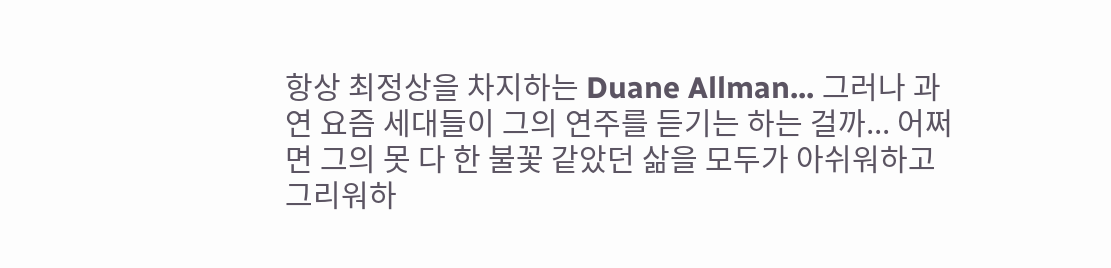항상 최정상을 차지하는 Duane Allman... 그러나 과연 요즘 세대들이 그의 연주를 듣기는 하는 걸까... 어쩌면 그의 못 다 한 불꽃 같았던 삶을 모두가 아쉬워하고 그리워하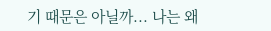기 때문은 아닐까... 나는 왜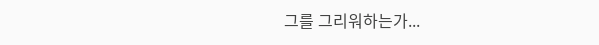그를 그리워하는가...